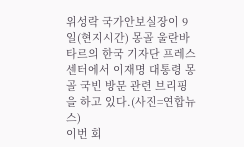위성락 국가안보실장이 9일(현지시간) 몽골 울란바타르의 한국 기자단 프레스센터에서 이재명 대통령 몽골 국빈 방문 관련 브리핑을 하고 있다.(사진=연합뉴스)
이번 회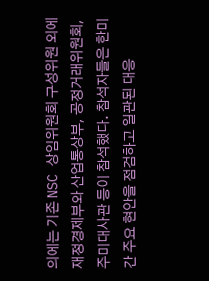의에는 기존 NSC 상임위원회 구성위원 외에 재정경제부와 산업통상부, 공정거래위원회, 주미대사관 등이 참석했다. 참석자들은 한미 간 주요 현안을 점검하고 일관된 대응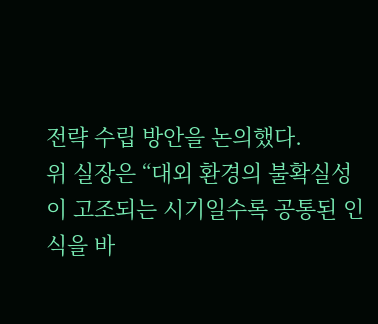전략 수립 방안을 논의했다.
위 실장은 “대외 환경의 불확실성이 고조되는 시기일수록 공통된 인식을 바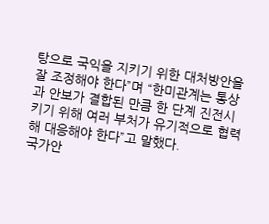탕으로 국익을 지키기 위한 대처방안을 잘 조정해야 한다”며 “한미관계는 통상과 안보가 결합된 만큼 한 단계 진전시키기 위해 여러 부처가 유기적으로 협력해 대응해야 한다”고 말했다.
국가안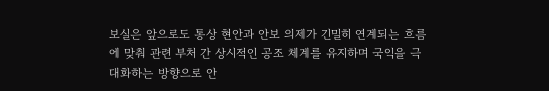보실은 앞으로도 통상 현안과 안보 의제가 긴밀히 연계되는 흐름에 맞춰 관련 부처 간 상시적인 공조 체계를 유지하며 국익을 극대화하는 방향으로 안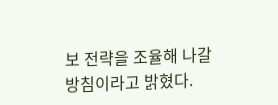보 전략을 조율해 나갈 방침이라고 밝혔다.